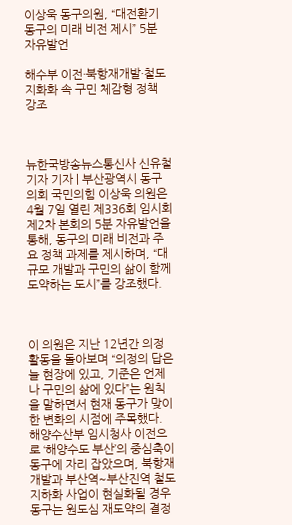이상욱 동구의원, “대전환기 동구의 미래 비전 제시” 5분 자유발언

해수부 이전·북항재개발·철도지화화 속 구민 체감형 정책 강조



뉴한국방송뉴스통신사 신유철기자 기자 | 부산광역시 동구의회 국민의힘 이상욱 의원은 4월 7일 열린 제336회 임시회 제2차 본회의 5분 자유발언을 통해, 동구의 미래 비전과 주요 정책 과제를 제시하며, “대규모 개발과 구민의 삶이 함께 도약하는 도시”를 강조했다.



이 의원은 지난 12년간 의정활동을 돌아보며 “의정의 답은 늘 현장에 있고, 기준은 언제나 구민의 삶에 있다”는 원칙을 말하면서 현재 동구가 맞이한 변화의 시점에 주목했다. 해양수산부 임시청사 이전으로 ‘해양수도 부산’의 중심축이 동구에 자리 잡았으며, 북항재개발과 부산역~부산진역 철도지하화 사업이 현실화될 경우 동구는 원도심 재도약의 결정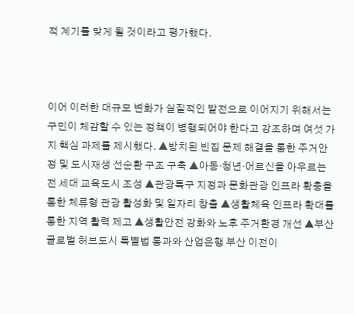적 계기를 맞게 될 것이라고 평가했다.



이어 이러한 대규모 변화가 실질적인 발전으로 이어지기 위해서는 구민이 체감할 수 있는 정책이 병행되어야 한다고 강조하며 여섯 가지 핵심 과제를 제시했다. ▲방치된 빈집 문제 해결을 통한 주거안정 및 도시재생 선순환 구조 구축 ▲아동·청년·어르신을 아우르는 전 세대 교육도시 조성 ▲관광특구 지정과 문화관광 인프라 확충을 통한 체류형 관광 활성화 및 일자리 창출 ▲생활체육 인프라 확대를 통한 지역 활력 제고 ▲생활안전 강화와 노후 주거환경 개선 ▲부산 글로벌 허브도시 특별법 통과와 산업은행 부산 이전이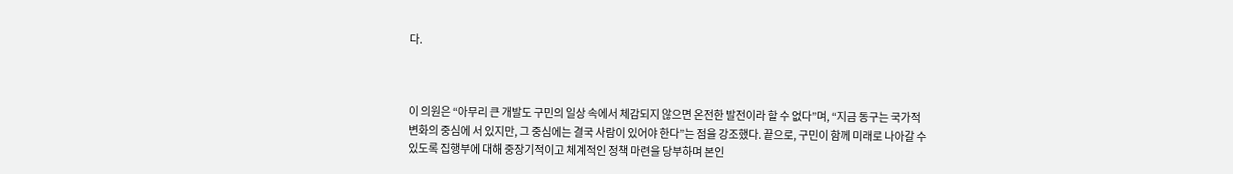다.



이 의원은 “아무리 큰 개발도 구민의 일상 속에서 체감되지 않으면 온전한 발전이라 할 수 없다”며, “지금 동구는 국가적 변화의 중심에 서 있지만, 그 중심에는 결국 사람이 있어야 한다”는 점을 강조했다. 끝으로, 구민이 함께 미래로 나아갈 수 있도록 집행부에 대해 중장기적이고 체계적인 정책 마련을 당부하며 본인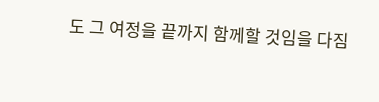도 그 여정을 끝까지 함께할 것임을 다짐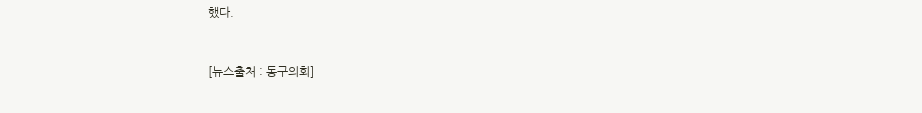했다.


[뉴스출처 : 동구의회]